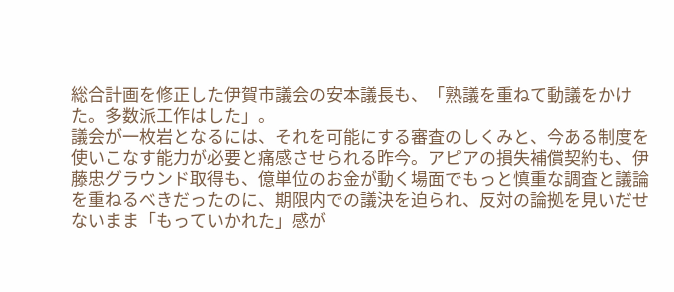総合計画を修正した伊賀市議会の安本議長も、「熟議を重ねて動議をかけた。多数派工作はした」。
議会が一枚岩となるには、それを可能にする審査のしくみと、今ある制度を使いこなす能力が必要と痛感させられる昨今。アピアの損失補償契約も、伊藤忠グラウンド取得も、億単位のお金が動く場面でもっと慎重な調査と議論を重ねるべきだったのに、期限内での議決を迫られ、反対の論拠を見いだせないまま「もっていかれた」感が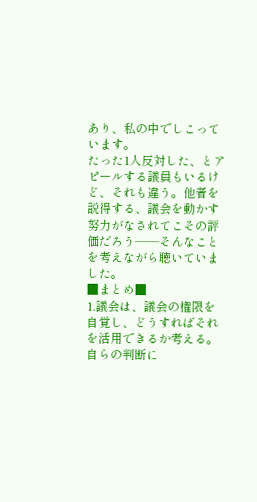あり、私の中でしこっています。
たった1人反対した、とアピールする議員もいるけど、それも違う。他者を説得する、議会を動かす努力がなされてこその評価だろう――そんなことを考えながら聴いていました。
■まとめ■
1.議会は、議会の権限を自覚し、どうすればそれを活用できるか考える。
自らの判断に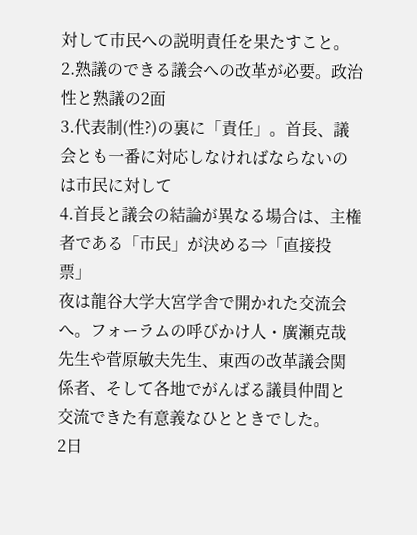対して市民への説明責任を果たすこと。
2.熟議のできる議会への改革が必要。政治性と熟議の2面
3.代表制(性?)の裏に「責任」。首長、議会とも一番に対応しなければならないのは市民に対して
4.首長と議会の結論が異なる場合は、主権者である「市民」が決める⇒「直接投票」
夜は龍谷大学大宮学舎で開かれた交流会へ。フォーラムの呼びかけ人・廣瀬克哉先生や菅原敏夫先生、東西の改革議会関係者、そして各地でがんばる議員仲間と交流できた有意義なひとときでした。
2日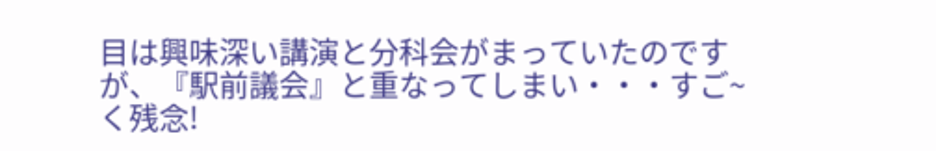目は興味深い講演と分科会がまっていたのですが、『駅前議会』と重なってしまい・・・すご~く残念!